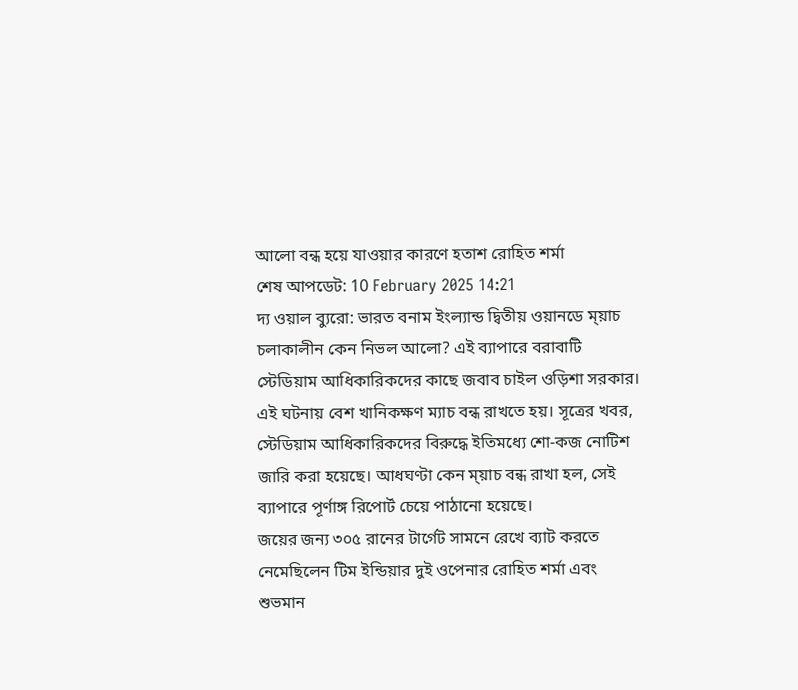আলো বন্ধ হয়ে যাওয়ার কারণে হতাশ রোহিত শর্মা
শেষ আপডেট: 10 February 2025 14:21
দ্য ওয়াল ব্যুরো: ভারত বনাম ইংল্যান্ড দ্বিতীয় ওয়ানডে ম্য়াচ চলাকালীন কেন নিভল আলো? এই ব্যাপারে বরাবাটি স্টেডিয়াম আধিকারিকদের কাছে জবাব চাইল ওড়িশা সরকার। এই ঘটনায় বেশ খানিকক্ষণ ম্যাচ বন্ধ রাখতে হয়। সূত্রের খবর, স্টেডিয়াম আধিকারিকদের বিরুদ্ধে ইতিমধ্যে শো-কজ নোটিশ জারি করা হয়েছে। আধঘণ্টা কেন ম্য়াচ বন্ধ রাখা হল, সেই ব্যাপারে পূর্ণাঙ্গ রিপোর্ট চেয়ে পাঠানো হয়েছে।
জয়ের জন্য ৩০৫ রানের টার্গেট সামনে রেখে ব্যাট করতে নেমেছিলেন টিম ইন্ডিয়ার দুই ওপেনার রোহিত শর্মা এবং শুভমান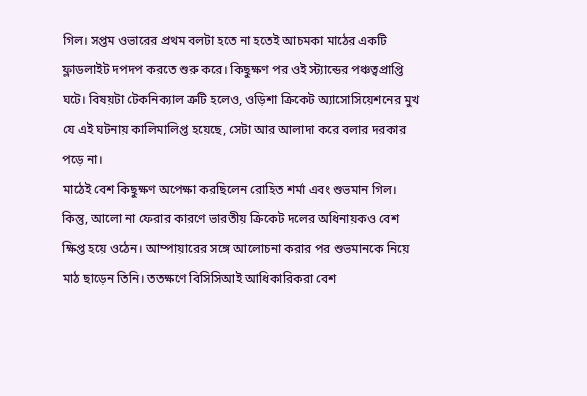গিল। সপ্তম ওভারের প্রথম বলটা হতে না হতেই আচমকা মাঠের একটি ফ্লাডলাইট দপদপ করতে শুরু করে। কিছুক্ষণ পর ওই স্ট্যান্ডের পঞ্চত্বপ্রাপ্তি ঘটে। বিষয়টা টেকনিক্যাল ত্রুটি হলেও, ওড়িশা ক্রিকেট অ্যাসোসিয়েশনের মুখ যে এই ঘটনায় কালিমালিপ্ত হয়েছে, সেটা আর আলাদা করে বলার দরকার পড়ে না।
মাঠেই বেশ কিছুক্ষণ অপেক্ষা করছিলেন রোহিত শর্মা এবং শুভমান গিল। কিন্তু, আলো না ফেরার কারণে ভারতীয় ক্রিকেট দলের অধিনায়কও বেশ ক্ষিপ্ত হয়ে ওঠেন। আম্পায়ারের সঙ্গে আলোচনা করার পর শুভমানকে নিয়ে মাঠ ছাড়েন তিনি। ততক্ষণে বিসিসিআই আধিকারিকরা বেশ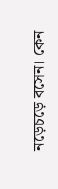নড়েচড়ে বসেন। কেন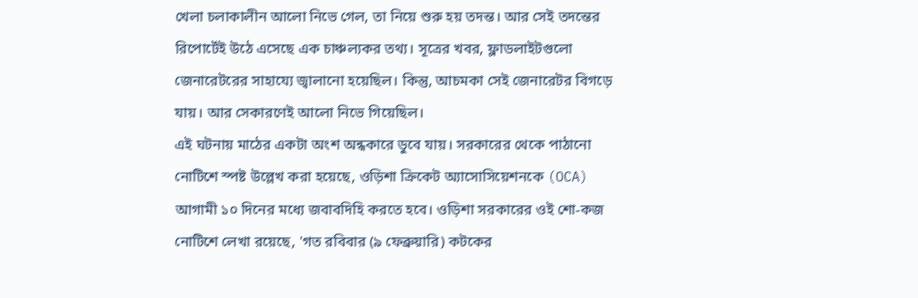খেলা চলাকালীন আলো নিভে গেল, তা নিয়ে শুরু হয় তদন্ত। আর সেই তদন্তের রিপোর্টেই উঠে এসেছে এক চাঞ্চল্যকর তথ্য। সূত্রের খবর, ফ্লাডলাইটগুলো জেনারেটরের সাহায্যে জ্বালানো হয়েছিল। কিন্তু, আচমকা সেই জেনারেটর বিগড়ে যায়। আর সেকারণেই আলো নিভে গিয়েছিল।
এই ঘটনায় মাঠের একটা অংশ অন্ধকারে ডুবে যায়। সরকারের থেকে পাঠানো নোটিশে স্পষ্ট উল্লেখ করা হয়েছে, ওড়িশা ক্রিকেট অ্যাসোসিয়েশনকে (OCA) আগামী ১০ দিনের মধ্যে জবাবদিহি করতে হবে। ওড়িশা সরকারের ওই শো-কজ নোটিশে লেখা রয়েছে, 'গত রবিবার (৯ ফেব্রুয়ারি) কটকের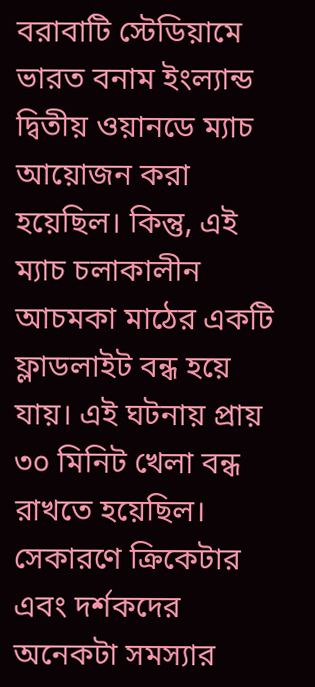বরাবাটি স্টেডিয়ামে ভারত বনাম ইংল্যান্ড দ্বিতীয় ওয়ানডে ম্যাচ আয়োজন করা হয়েছিল। কিন্তু, এই ম্যাচ চলাকালীন আচমকা মাঠের একটি ফ্লাডলাইট বন্ধ হয়ে যায়। এই ঘটনায় প্রায় ৩০ মিনিট খেলা বন্ধ রাখতে হয়েছিল। সেকারণে ক্রিকেটার এবং দর্শকদের অনেকটা সমস্যার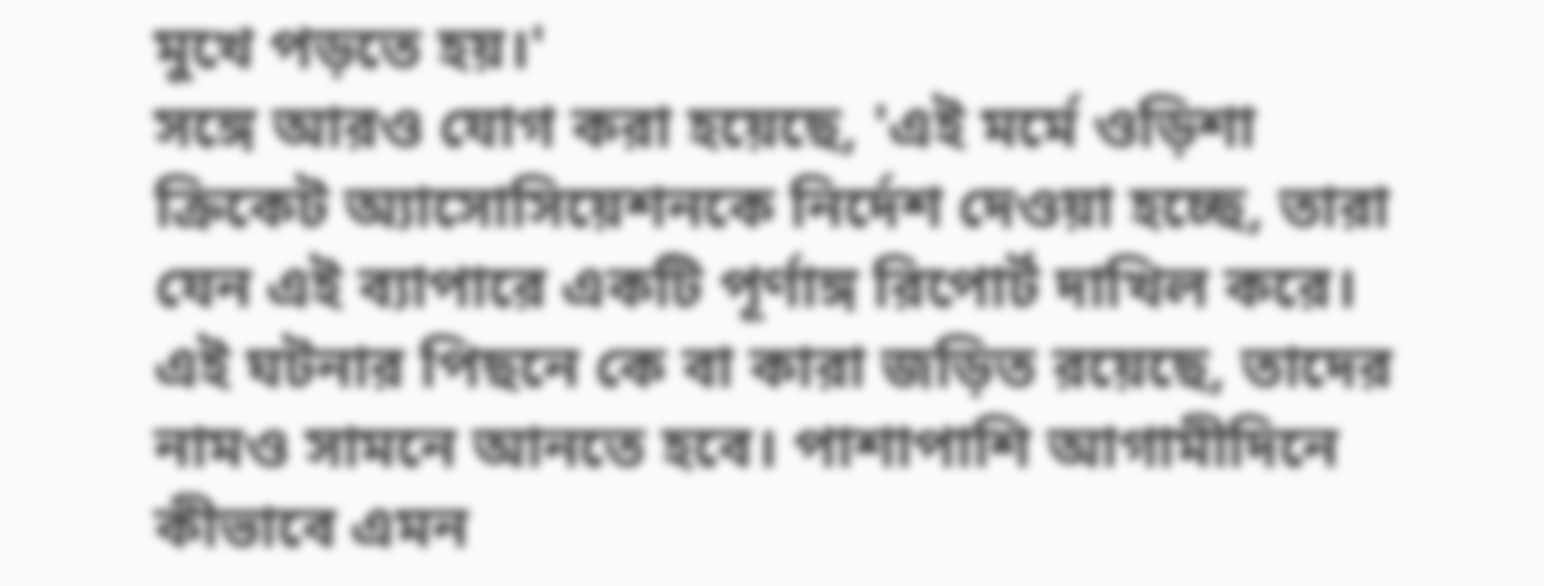মুখে পড়তে হয়।'
সঙ্গে আরও যোগ করা হয়েছে, 'এই মর্মে ওড়িশা ক্রিকেট অ্যাসোসিয়েশনকে নির্দেশ দেওয়া হচ্ছে, তারা যেন এই ব্যাপারে একটি পূর্ণাঙ্গ রিপোর্ট দাখিল করে। এই ঘটনার পিছনে কে বা কারা জড়িত রয়েছে, তাদের নামও সামনে আনতে হবে। পাশাপাশি আগামীদিনে কীভাবে এমন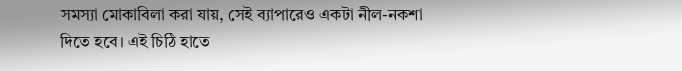সমস্যা মোকাবিলা করা যায়, সেই ব্যাপারেও একটা নীল-নকশা দিতে হবে। এই চিঠি হাতে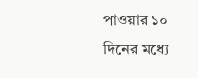পাওয়ার ১০ দিনের মধ্যে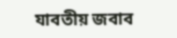যাবতীয় জবাব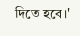দিতে হবে।'